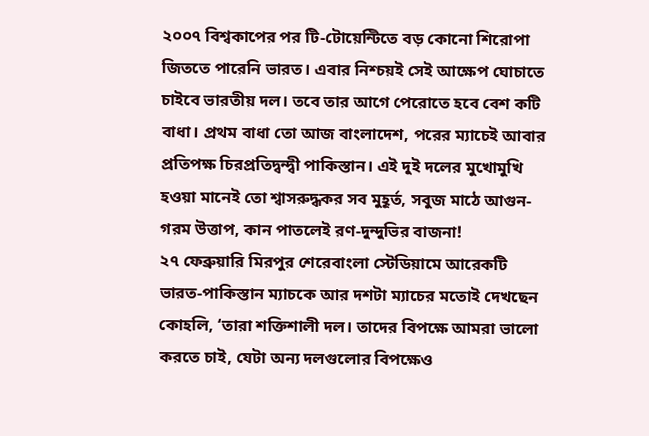২০০৭ বিশ্বকাপের পর টি-টোয়েন্টিতে বড় কোনো শিরোপা জিততে পারেনি ভারত। এবার নিশ্চয়ই সেই আক্ষেপ ঘোচাতে চাইবে ভারতীয় দল। তবে তার আগে পেরোতে হবে বেশ কটি বাধা। প্রথম বাধা তো আজ বাংলাদেশ, পরের ম্যাচেই আবার প্রতিপক্ষ চিরপ্রতিদ্বন্দ্বী পাকিস্তান। এই দুই দলের মুখোমুখি হওয়া মানেই তো শ্বাসরুদ্ধকর সব মুহূর্ত, সবুজ মাঠে আগুন-গরম উত্তাপ, কান পাতলেই রণ-দুন্দুভির বাজনা!
২৭ ফেব্রুয়ারি মিরপুর শেরেবাংলা স্টেডিয়ামে আরেকটি ভারত-পাকিস্তান ম্যাচকে আর দশটা ম্যাচের মতোই দেখছেন কোহলি, ‘তারা শক্তিশালী দল। তাদের বিপক্ষে আমরা ভালো করতে চাই, যেটা অন্য দলগুলোর বিপক্ষেও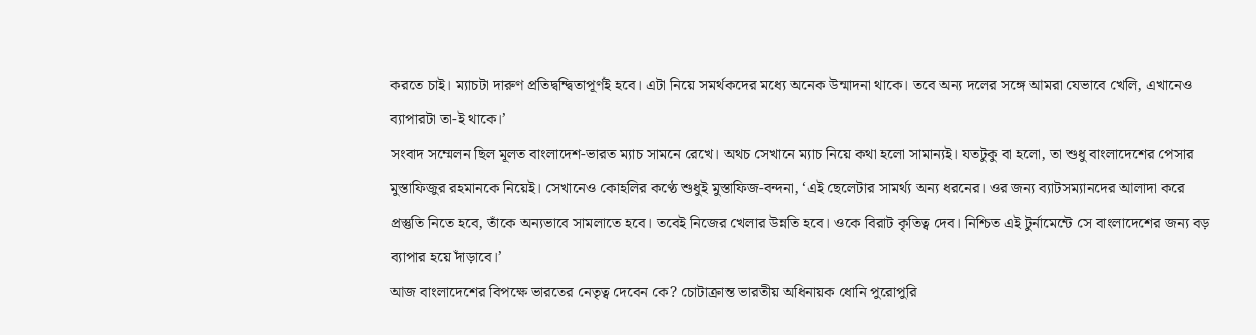করতে চাই। ম্যাচটা দারুণ প্রতিদ্বন্দ্বিতাপূর্ণই হবে। এটা নিয়ে সমর্থকদের মধ্যে অনেক উন্মাদনা থাকে। তবে অন্য দলের সঙ্গে আমরা যেভাবে খেলি, এখানেও ব্যাপারটা তা-ই থাকে।’
সংবাদ সম্মেলন ছিল মূলত বাংলাদেশ-ভারত ম্যাচ সামনে রেখে। অথচ সেখানে ম্যাচ নিয়ে কথা হলো সামান্যই। যতটুকু বা হলো, তা শুধু বাংলাদেশের পেসার মুস্তাফিজুর রহমানকে নিয়েই। সেখানেও কোহলির কণ্ঠে শুধুই মুস্তাফিজ-বন্দনা, ‘এই ছেলেটার সামর্থ্য অন্য ধরনের। ওর জন্য ব্যাটসম্যানদের আলাদা করে প্রস্তুতি নিতে হবে, তাঁকে অন্যভাবে সামলাতে হবে। তবেই নিজের খেলার উন্নতি হবে। ওকে বিরাট কৃতিত্ব দেব। নিশ্চিত এই টুর্নামেন্টে সে বাংলাদেশের জন্য বড় ব্যাপার হয়ে দাঁড়াবে।’
আজ বাংলাদেশের বিপক্ষে ভারতের নেতৃত্ব দেবেন কে? চোটাক্রান্ত ভারতীয় অধিনায়ক ধোনি পুরোপুরি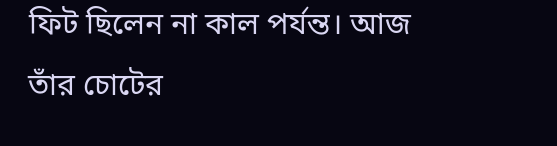ফিট ছিলেন না কাল পর্যন্ত। আজ তাঁর চোটের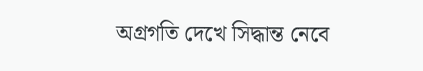অগ্রগতি দেখে সিদ্ধান্ত নেবে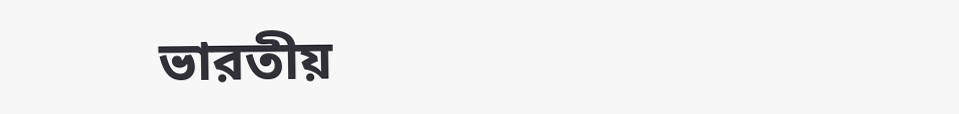ভারতীয়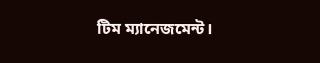টিম ম্যানেজমেন্ট।